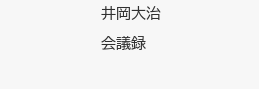井岡大治
会議録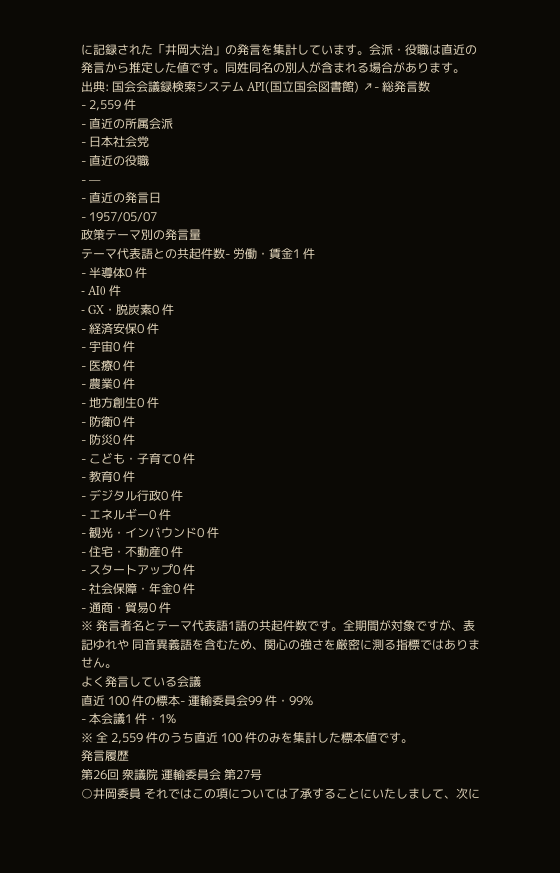に記録された「井岡大治」の発言を集計しています。会派・役職は直近の発言から推定した値です。同姓同名の別人が含まれる場合があります。
出典: 国会会議録検索システム API(国立国会図書館) ↗- 総発言数
- 2,559 件
- 直近の所属会派
- 日本社会党
- 直近の役職
- —
- 直近の発言日
- 1957/05/07
政策テーマ別の発言量
テーマ代表語との共起件数- 労働・賃金1 件
- 半導体0 件
- AI0 件
- GX・脱炭素0 件
- 経済安保0 件
- 宇宙0 件
- 医療0 件
- 農業0 件
- 地方創生0 件
- 防衛0 件
- 防災0 件
- こども・子育て0 件
- 教育0 件
- デジタル行政0 件
- エネルギー0 件
- 観光・インバウンド0 件
- 住宅・不動産0 件
- スタートアップ0 件
- 社会保障・年金0 件
- 通商・貿易0 件
※ 発言者名とテーマ代表語1語の共起件数です。全期間が対象ですが、表記ゆれや 同音異義語を含むため、関心の強さを厳密に測る指標ではありません。
よく発言している会議
直近 100 件の標本- 運輸委員会99 件・99%
- 本会議1 件・1%
※ 全 2,559 件のうち直近 100 件のみを集計した標本値です。
発言履歴
第26回 衆議院 運輸委員会 第27号
○井岡委員 それではこの項については了承することにいたしまして、次に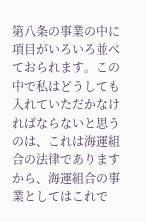第八条の事業の中に項目がいろいろ並べておられます。この中で私はどうしても入れていただかなければならないと思うのは、これは海運組合の法律でありますから、海運組合の事業としてはこれで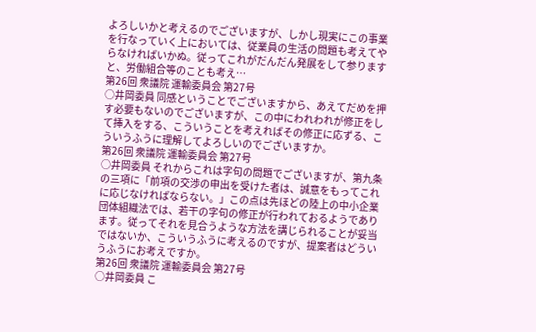よろしいかと考えるのでございますが、しかし現実にこの事業を行なっていく上においては、従業員の生活の問題も考えてやらなければいかぬ。従ってこれがだんだん発展をして参りますと、労働組合等のことも考え…
第26回 衆議院 運輸委員会 第27号
○井岡委員 同感ということでございますから、あえてだめを押す必要もないのでございますが、この中にわれわれが修正をして挿入をする、こういうことを考えればその修正に応ずる、こういうふうに理解してよろしいのでございますか。
第26回 衆議院 運輸委員会 第27号
○井岡委員 それからこれは字句の問題でございますが、第九条の三項に「前項の交渉の申出を受けた者は、誠意をもってこれに応じなければならない。」この点は先ほどの陸上の中小企業団体組織法では、若干の字句の修正が行われておるようであります。従ってそれを見合うような方法を講じられることが妥当ではないか、こういうふうに考えるのですが、提案者はどういうふうにお考えですか。
第26回 衆議院 運輸委員会 第27号
○井岡委員 こ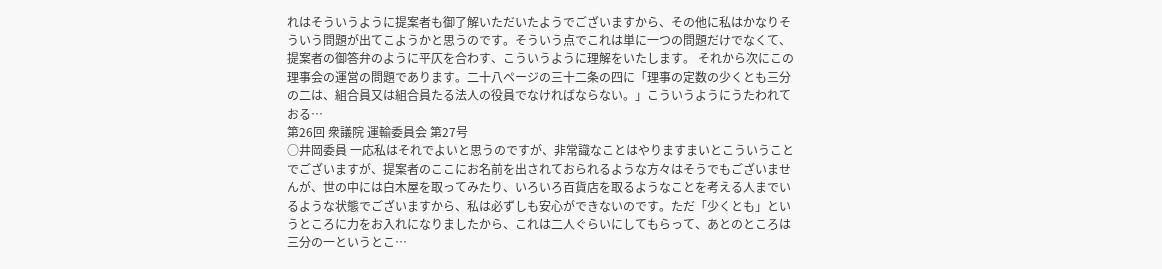れはそういうように提案者も御了解いただいたようでございますから、その他に私はかなりそういう問題が出てこようかと思うのです。そういう点でこれは単に一つの問題だけでなくて、提案者の御答弁のように平仄を合わす、こういうように理解をいたします。 それから次にこの理事会の運営の問題であります。二十八ページの三十二条の四に「理事の定数の少くとも三分の二は、組合員又は組合員たる法人の役員でなければならない。」こういうようにうたわれておる…
第26回 衆議院 運輸委員会 第27号
○井岡委員 一応私はそれでよいと思うのですが、非常識なことはやりますまいとこういうことでございますが、提案者のここにお名前を出されておられるような方々はそうでもございませんが、世の中には白木屋を取ってみたり、いろいろ百貨店を取るようなことを考える人までいるような状態でございますから、私は必ずしも安心ができないのです。ただ「少くとも」というところに力をお入れになりましたから、これは二人ぐらいにしてもらって、あとのところは三分の一というとこ…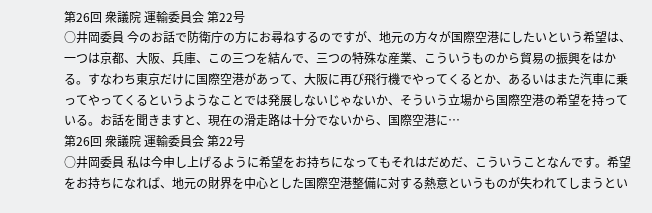第26回 衆議院 運輸委員会 第22号
○井岡委員 今のお話で防衛庁の方にお尋ねするのですが、地元の方々が国際空港にしたいという希望は、一つは京都、大阪、兵庫、この三つを結んで、三つの特殊な産業、こういうものから貿易の振興をはかる。すなわち東京だけに国際空港があって、大阪に再び飛行機でやってくるとか、あるいはまた汽車に乗ってやってくるというようなことでは発展しないじゃないか、そういう立場から国際空港の希望を持っている。お話を聞きますと、現在の滑走路は十分でないから、国際空港に…
第26回 衆議院 運輸委員会 第22号
○井岡委員 私は今申し上げるように希望をお持ちになってもそれはだめだ、こういうことなんです。希望をお持ちになれば、地元の財界を中心とした国際空港整備に対する熱意というものが失われてしまうとい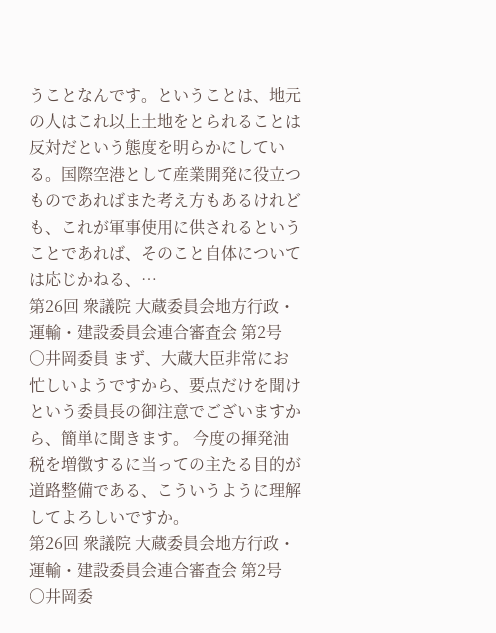うことなんです。ということは、地元の人はこれ以上土地をとられることは反対だという態度を明らかにしている。国際空港として産業開発に役立つものであればまた考え方もあるけれども、これが軍事使用に供されるということであれば、そのこと自体については応じかねる、…
第26回 衆議院 大蔵委員会地方行政・運輸・建設委員会連合審査会 第2号
○井岡委員 まず、大蔵大臣非常にお忙しいようですから、要点だけを聞けという委員長の御注意でございますから、簡単に聞きます。 今度の揮発油税を増徴するに当っての主たる目的が道路整備である、こういうように理解してよろしいですか。
第26回 衆議院 大蔵委員会地方行政・運輸・建設委員会連合審査会 第2号
○井岡委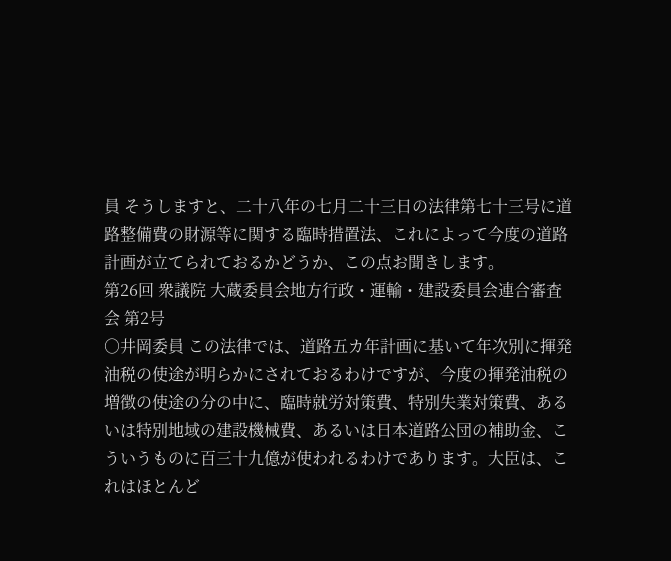員 そうしますと、二十八年の七月二十三日の法律第七十三号に道路整備費の財源等に関する臨時措置法、これによって今度の道路計画が立てられておるかどうか、この点お聞きします。
第26回 衆議院 大蔵委員会地方行政・運輸・建設委員会連合審査会 第2号
○井岡委員 この法律では、道路五カ年計画に基いて年次別に揮発油税の使途が明らかにされておるわけですが、今度の揮発油税の増徴の使途の分の中に、臨時就労対策費、特別失業対策費、あるいは特別地域の建設機械費、あるいは日本道路公団の補助金、こういうものに百三十九億が使われるわけであります。大臣は、これはほとんど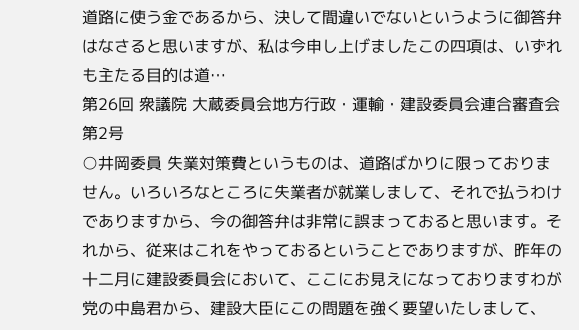道路に使う金であるから、決して間違いでないというように御答弁はなさると思いますが、私は今申し上げましたこの四項は、いずれも主たる目的は道…
第26回 衆議院 大蔵委員会地方行政・運輸・建設委員会連合審査会 第2号
○井岡委員 失業対策費というものは、道路ばかりに限っておりません。いろいろなところに失業者が就業しまして、それで払うわけでありますから、今の御答弁は非常に誤まっておると思います。それから、従来はこれをやっておるということでありますが、昨年の十二月に建設委員会において、ここにお見えになっておりますわが党の中島君から、建設大臣にこの問題を強く要望いたしまして、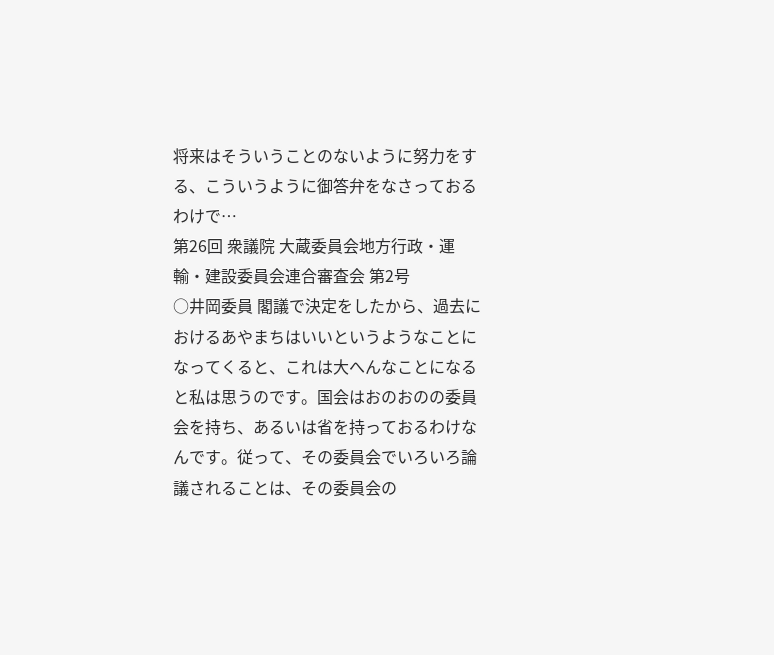将来はそういうことのないように努力をする、こういうように御答弁をなさっておるわけで…
第26回 衆議院 大蔵委員会地方行政・運輸・建設委員会連合審査会 第2号
○井岡委員 閣議で決定をしたから、過去におけるあやまちはいいというようなことになってくると、これは大へんなことになると私は思うのです。国会はおのおのの委員会を持ち、あるいは省を持っておるわけなんです。従って、その委員会でいろいろ論議されることは、その委員会の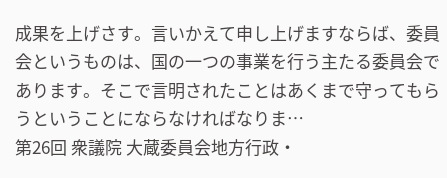成果を上げさす。言いかえて申し上げますならば、委員会というものは、国の一つの事業を行う主たる委員会であります。そこで言明されたことはあくまで守ってもらうということにならなければなりま…
第26回 衆議院 大蔵委員会地方行政・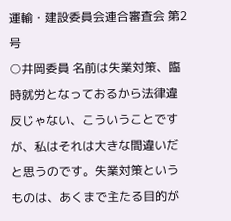運輸・建設委員会連合審査会 第2号
○井岡委員 名前は失業対策、臨時就労となっておるから法律違反じゃない、こういうことですが、私はそれは大きな間違いだと思うのです。失業対策というものは、あくまで主たる目的が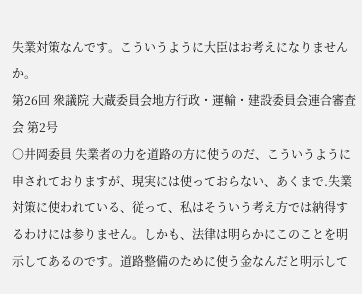失業対策なんです。こういうように大臣はお考えになりませんか。
第26回 衆議院 大蔵委員会地方行政・運輸・建設委員会連合審査会 第2号
○井岡委員 失業者の力を道路の方に使うのだ、こういうように申されておりますが、現実には使っておらない、あくまで.失業対策に使われている、従って、私はそういう考え方では納得するわけには参りません。しかも、法律は明らかにこのことを明示してあるのです。道路整備のために使う金なんだと明示して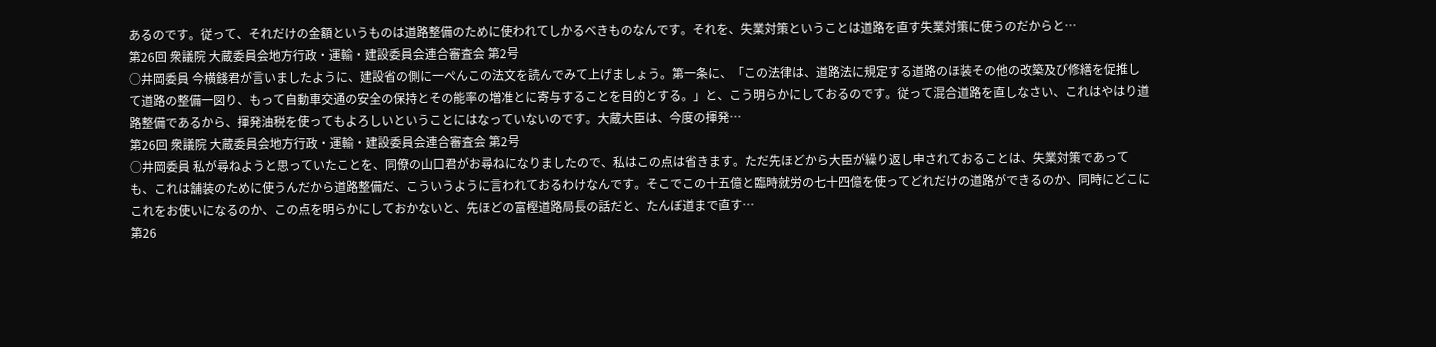あるのです。従って、それだけの金額というものは道路整備のために使われてしかるべきものなんです。それを、失業対策ということは道路を直す失業対策に使うのだからと…
第26回 衆議院 大蔵委員会地方行政・運輸・建設委員会連合審査会 第2号
○井岡委員 今横錢君が言いましたように、建設省の側に一ぺんこの法文を読んでみて上げましょう。第一条に、「この法律は、道路法に規定する道路のほ装その他の改築及び修繕を促推して道路の整備一図り、もって自動車交通の安全の保持とその能率の増准とに寄与することを目的とする。」と、こう明らかにしておるのです。従って混合道路を直しなさい、これはやはり道路整備であるから、揮発油税を使ってもよろしいということにはなっていないのです。大蔵大臣は、今度の揮発…
第26回 衆議院 大蔵委員会地方行政・運輸・建設委員会連合審査会 第2号
○井岡委員 私が尋ねようと思っていたことを、同僚の山口君がお尋ねになりましたので、私はこの点は省きます。ただ先ほどから大臣が繰り返し申されておることは、失業対策であっても、これは舗装のために使うんだから道路整備だ、こういうように言われておるわけなんです。そこでこの十五億と臨時就労の七十四億を使ってどれだけの道路ができるのか、同時にどこにこれをお使いになるのか、この点を明らかにしておかないと、先ほどの富樫道路局長の話だと、たんぼ道まで直す…
第26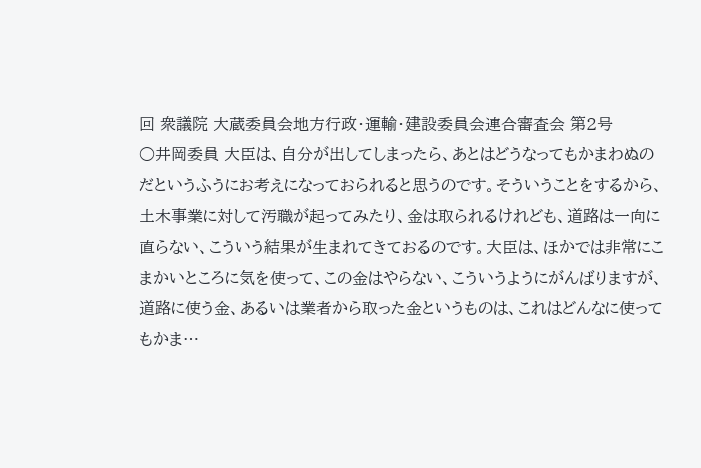回 衆議院 大蔵委員会地方行政・運輸・建設委員会連合審査会 第2号
○井岡委員 大臣は、自分が出してしまったら、あとはどうなってもかまわぬのだというふうにお考えになっておられると思うのです。そういうことをするから、土木事業に対して汚職が起ってみたり、金は取られるけれども、道路は一向に直らない、こういう結果が生まれてきておるのです。大臣は、ほかでは非常にこまかいところに気を使って、この金はやらない、こういうようにがんばりますが、道路に使う金、あるいは業者から取った金というものは、これはどんなに使ってもかま…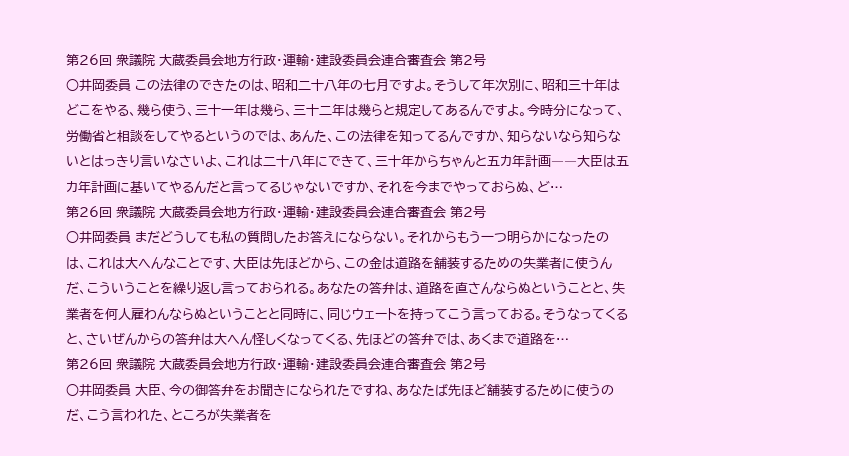第26回 衆議院 大蔵委員会地方行政・運輸・建設委員会連合審査会 第2号
○井岡委員 この法律のできたのは、昭和二十八年の七月ですよ。そうして年次別に、昭和三十年はどこをやる、幾ら使う、三十一年は幾ら、三十二年は幾らと規定してあるんですよ。今時分になって、労働省と相談をしてやるというのでは、あんた、この法律を知ってるんですか、知らないなら知らないとはっきり言いなさいよ、これは二十八年にできて、三十年からちゃんと五カ年計画――大臣は五カ年計画に基いてやるんだと言ってるじゃないですか、それを今までやっておらぬ、ど…
第26回 衆議院 大蔵委員会地方行政・運輸・建設委員会連合審査会 第2号
○井岡委員 まだどうしても私の質問したお答えにならない。それからもう一つ明らかになったのは、これは大へんなことです、大臣は先ほどから、この金は道路を舗装するための失業者に使うんだ、こういうことを繰り返し言っておられる。あなたの答弁は、道路を直さんならぬということと、失業者を何人雇わんならぬということと同時に、同じウェートを持ってこう言っておる。そうなってくると、さいぜんからの答弁は大へん怪しくなってくる、先ほどの答弁では、あくまで道路を…
第26回 衆議院 大蔵委員会地方行政・運輸・建設委員会連合審査会 第2号
○井岡委員 大臣、今の御答弁をお聞きになられたですね、あなたば先ほど舗装するために使うのだ、こう言われた、ところが失業者を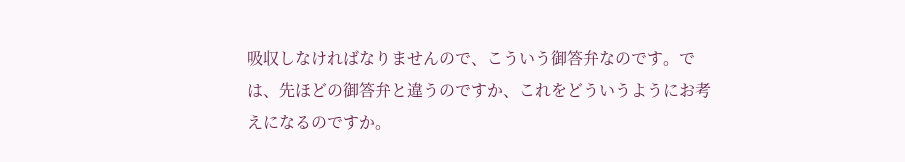吸収しなければなりませんので、こういう御答弁なのです。では、先ほどの御答弁と違うのですか、これをどういうようにお考えになるのですか。